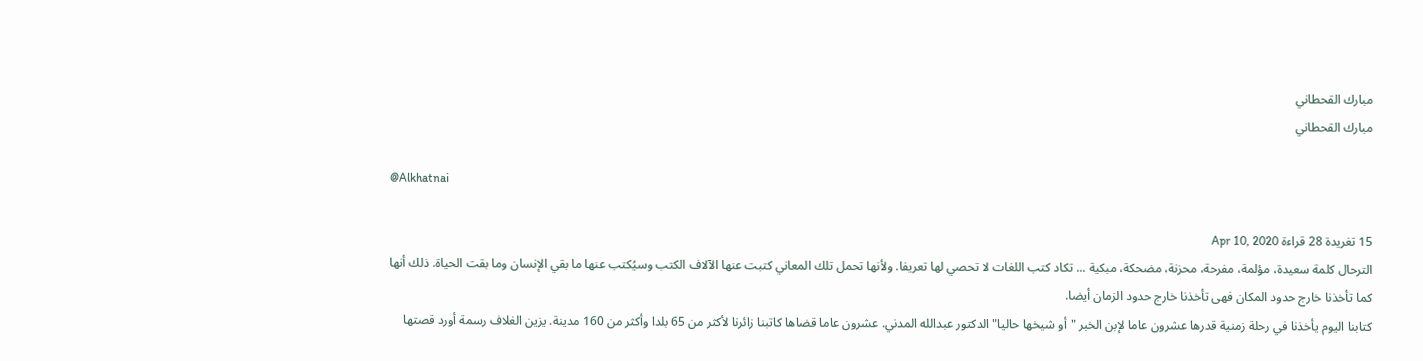مبارك القحطاني
مبارك القحطاني

@Alkhatnai

15 تغريدة 28 قراءة Apr 10, 2020
الترحال كلمة سعيدة، مؤلمة، مفرحة، محزنة، مضحكة، مبكية ... تكاد كتب اللغات لا تحصي لها تعريفا. ولأنها تحمل تلك المعاني كتبت عنها الآلاف الكتب وسيُكتب عنها ما بقي الإنسان وما بقت الحياة. ذلك أنها كما تأخذنا خارج حدود المكان فهى تأخذنا خارج حدود الزمان أيضا.
كتابنا اليوم يأخذنا في رحلة زمنية قدرها عشرون عاما لإبن الخبر "أو شيخها حاليا" الدكتور عبدالله المدني. عشرون عاما قضاها كاتبنا زائرنا لأكثر من 65 بلدا وأكثر من 160 مدينة. يزين الغلاف رسمة أورد قصتها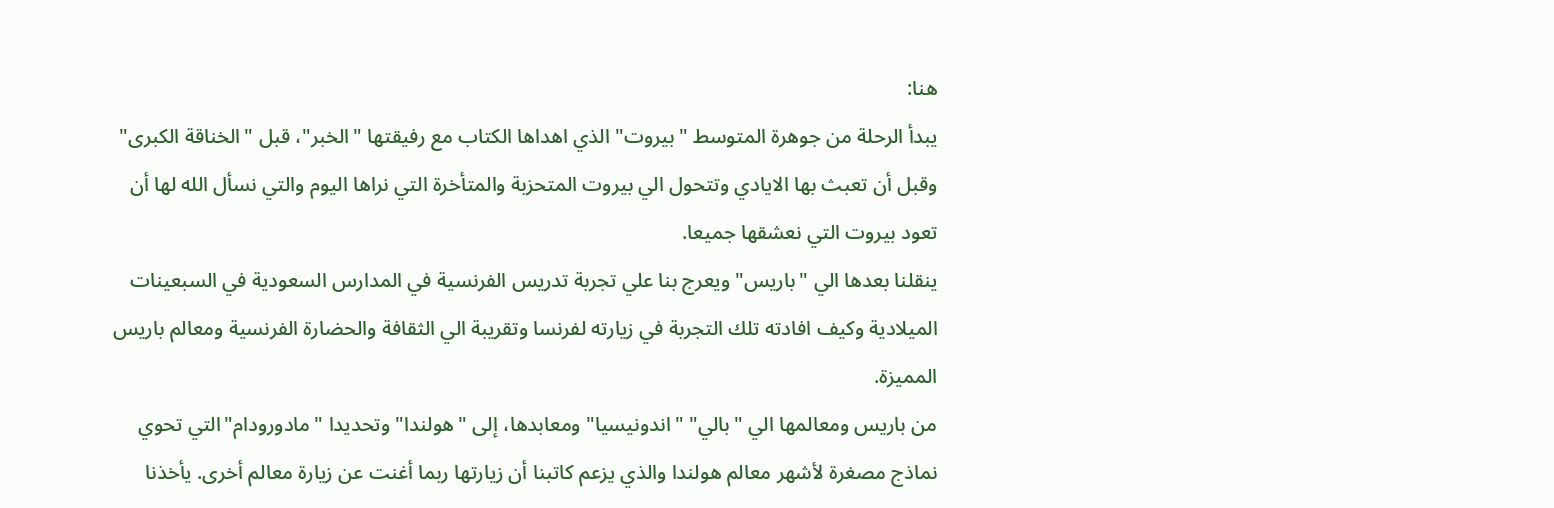هنا:
يبدأ الرحلة من جوهرة المتوسط "بيروت" الذي اهداها الكتاب مع رفيقتها "الخبر"، قبل "الخناقة الكبرى" وقبل أن تعبث بها الايادي وتتحول الي بيروت المتحزبة والمتأخرة التي نراها اليوم والتي نسأل الله لها أن تعود بيروت التي نعشقها جميعا.
ينقلنا بعدها الي "باريس" ويعرج بنا علي تجربة تدريس الفرنسية في المدارس السعودية في السبعينات الميلادية وكيف افادته تلك التجربة في زيارته لفرنسا وتقريبة الي الثقافة والحضارة الفرنسية ومعالم باريس المميزة.
من باريس ومعالمها الي "بالي" "اندونيسيا" ومعابدها، إلى "هولندا" وتحديدا "مادورودام"التي تحوي نماذج مصغرة لأشهر معالم هولندا والذي يزعم كاتبنا أن زيارتها ربما أغنت عن زيارة معالم أخرى. يأخذنا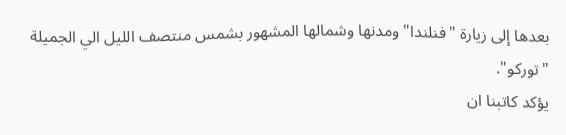بعدها إلى زيارة "فنلندا" ومدنها وشمالها المشهور بشمس منتصف الليل الي الجميلة "توركو".
يؤكد كاتبنا ان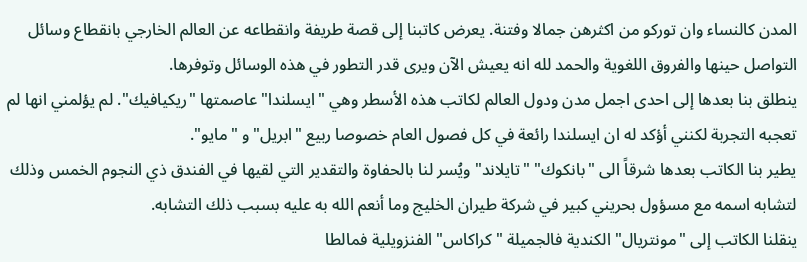المدن كالنساء وان توركو من اكثرهن جمالا وفتنة. يعرض كاتبنا إلى قصة طريفة وانقطاعه عن العالم الخارجي بانقطاع وسائل التواصل حينها والفروق اللغوية والحمد لله انه يعيش الآن ويرى قدر التطور في هذه الوسائل وتوفرها.
ينطلق بنا بعدها إلى احدى اجمل مدن ودول العالم لكاتب هذه الأسطر وهي "ايسلندا" عاصمتها "ريكيافيك". لم يؤلمني انها لم تعجبه التجربة لكنني أؤكد له ان ايسلندا رائعة في كل فصول العام خصوصا ربيع "ابريل" و "مايو".
يطير بنا الكاتب بعدها شرقاً الى "بانكوك" "تايلاند" ويُسر لنا بالحفاوة والتقدير التي لقيها في الفندق ذي النجوم الخمس وذلك لتشابه اسمه مع مسؤول بحريني كبير في شركة طيران الخليج وما أنعم الله به عليه بسبب ذلك التشابه.
ينقلنا الكاتب إلى "مونتريال" الكندية فالجميلة "كراكاس" الفنزويلية فمالطا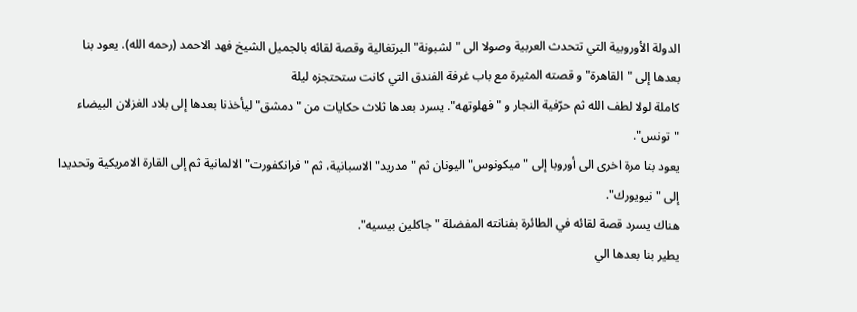الدولة الأوروبية التي تتحدث العربية وصولا الى "لشبونة" البرتغالية وقصة لقائه بالجميل الشيخ فهد الاحمد (رحمه الله). يعود بنا بعدها إلى "القاهرة" و قصته المثيرة مع باب غرفة الفندق التي كانت ستحتجزه ليلة
كاملة لولا لطف الله ثم حرّفية النجار و "فهلوتهه". يسرد بعدها ثلاث حكايات من "دمشق" ليأخذنا بعدها إلى بلاد الغزلان البيضاء "تونس".
يعود بنا مرة اخرى الى أوروبا إلى "ميكونوس" اليونان ثم "مدريد" الاسبانية، ثم "فرانكفورت" الالمانية ثم إلى القارة الامريكية وتحديدا إلى "نيويورك".
هناك يسرد قصة لقائه في الطائرة بفنانته المفضلة "جاكلين بيسيه".
يطير بنا بعدها الي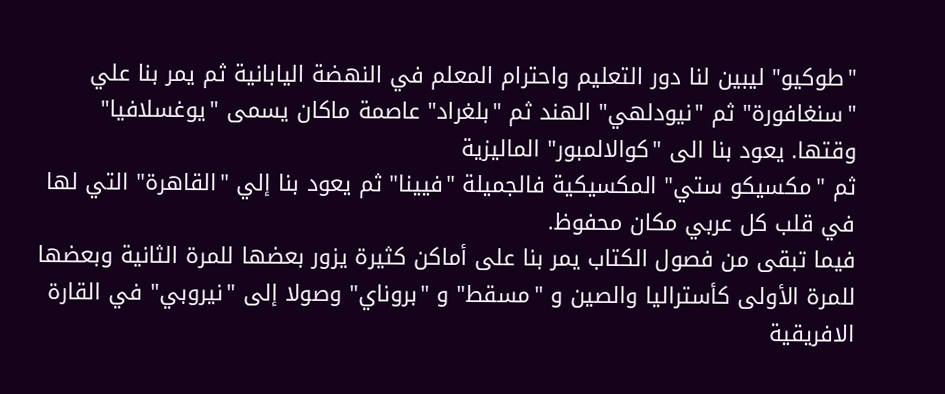"طوكيو" ليبين لنا دور التعليم واحترام المعلم في النهضة اليابانية ثم يمر بنا علي "سنغافورة" ثم "نيودلهي" الهند ثم "بلغراد" عاصمة ماكان يسمى "يوغسلافيا" وقتها. يعود بنا الى "كوالالمبور" الماليزية
ثم "مكسيكو ستي" المكسيكية فالجميلة "فيينا" ثم يعود بنا إلي "القاهرة" التي لها في قلب كل عربي مكان محفوظ.
فيما تبقى من فصول الكتاب يمر بنا على أماكن كثيرة يزور بعضها للمرة الثانية وبعضها للمرة الأولى كأستراليا والصين و "مسقط" و "بروناي" وصولا إلى "نيروبي" في القارة الافريقية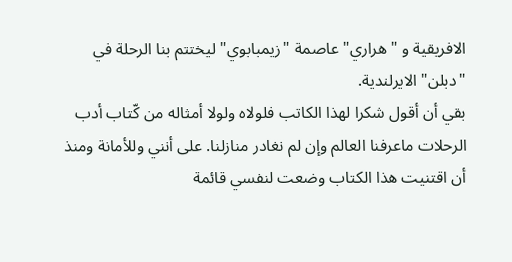الافريقية و "هراري" عاصمة "زيمبابوي" ليختتم بنا الرحلة في "دبلن" الايرلندية.
بقي أن أقول شكرا لهذا الكاتب فلولاه ولولا أمثاله من كّتاب أدب الرحلات ماعرفنا العالم وإن لم نغادر منازلنا. على أنني وللأمانة ومنذ أن اقتنيت هذا الكتاب وضعت لنفسي قائمة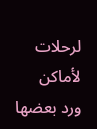لرحلات لأماكن
ورد بعضها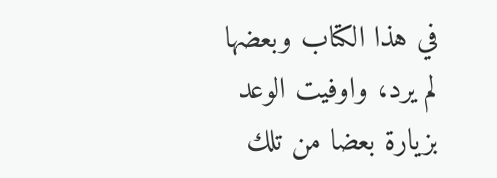في هذا الكتاب وبعضها لم يرد، واوفيت الوعد بزيارة بعضا من تلك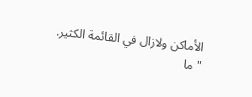الأماكن ولازال في القائمة الكثير.
"ما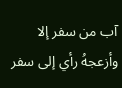آب من سفر إلا وأزعجهُ رأي إلى سفر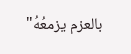بالعزم يزمعُهُ"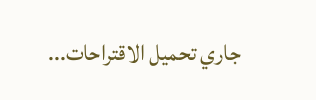جاري تحميل الاقتراحات...